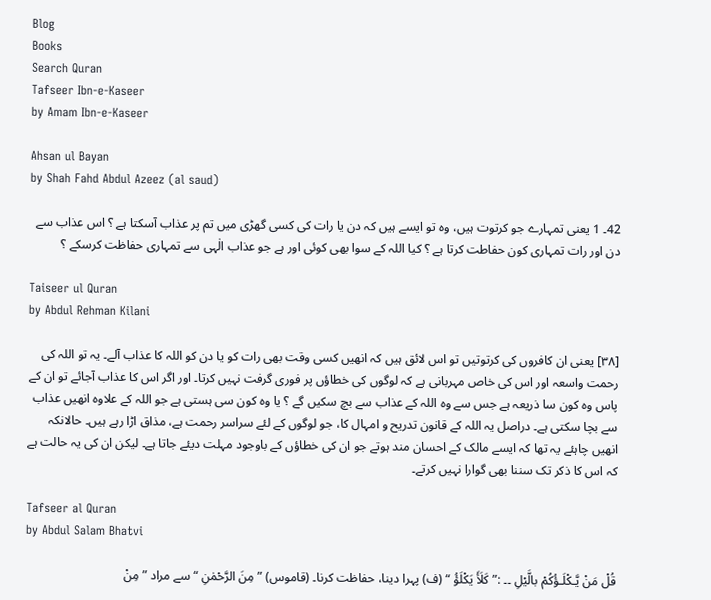Blog
Books
Search Quran
Tafseer Ibn-e-Kaseer
by Amam Ibn-e-Kaseer

Ahsan ul Bayan
by Shah Fahd Abdul Azeez (al saud)

42۔ 1 یعنی تمہارے جو کرتوت ہیں، وہ تو ایسے ہیں کہ دن یا رات کی کسی گھڑی میں تم پر عذاب آسکتا ہے ؟ اس عذاب سے دن اور رات تمہاری کون حفاطت کرتا ہے ؟ کیا اللہ کے سوا بھی کوئی اور ہے جو عذاب الٰہی سے تمہاری حفاظت کرسکے ؟

Taiseer ul Quran
by Abdul Rehman Kilani

[٣٨] یعنی ان کافروں کی کرتوتیں تو اس لائق ہیں کہ انھیں کسی وقت بھی رات کو یا دن کو اللہ کا عذاب آلے۔ یہ تو اللہ کی رحمت واسعہ اور اس کی خاص مہربانی ہے کہ لوگوں کی خطاؤں پر فوری گرفت نہیں کرتا۔ اور اگر اس کا عذاب آجائے تو ان کے پاس وہ کون سا ذریعہ ہے جس سے وہ اللہ کے عذاب سے بچ سکیں گے ؟ یا وہ کون سی ہستی ہے جو اللہ کے علاوہ انھیں عذاب سے بچا سکتی ہے۔ دراصل یہ اللہ کے قانون تدریح و امہال کا، جو لوگوں کے لئے سراسر رحمت ہے، مذاق اڑا رہے ہیں۔ حالانکہ انھیں چاہئے یہ تھا کہ ایسے مالک کے احسان مند ہوتے جو ان کی خطاؤں کے باوجود مہلت دیئے جاتا ہے۔ لیکن ان کی یہ حالت ہے کہ اس کا ذکر تک سننا بھی گوارا نہیں کرتے۔

Tafseer al Quran
by Abdul Salam Bhatvi

قُلْ مَنْ يَّـكْلَـؤُكُمْ بالَّيْلِ ۔۔ :” کَلَأَ یَکْلَؤُ “ (ف) پہرا دینا، حفاظت کرنا۔ (قاموس) ” مِنَ الرَّحْمٰنِ “ سے مراد ” مِنْ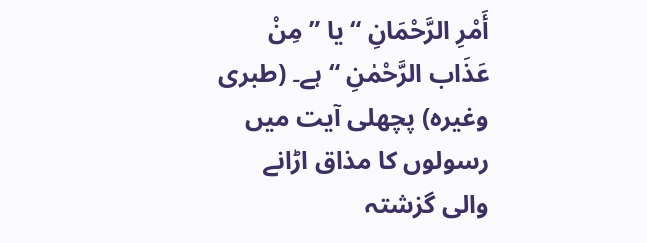أَمْرِ الرَّحْمَانِ “ یا ” مِنْ عَذَاب الرَّحْمٰنِ “ ہے۔ (طبری وغیرہ) پچھلی آیت میں رسولوں کا مذاق اڑانے والی گزشتہ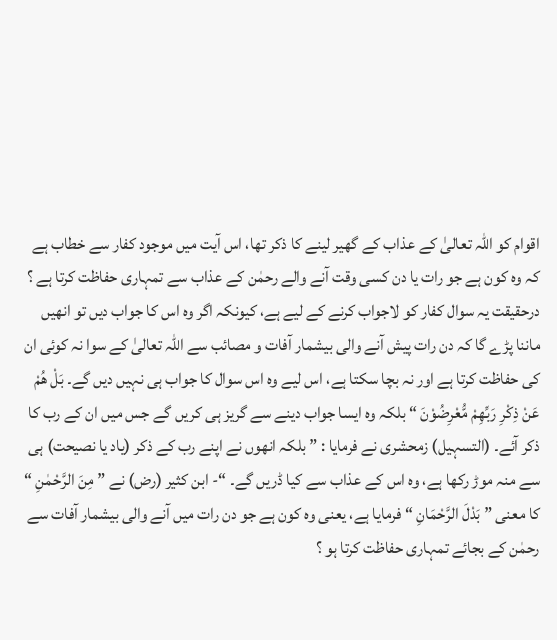اقوام کو اللہ تعالیٰ کے عذاب کے گھیر لینے کا ذکر تھا، اس آیت میں موجود کفار سے خطاب ہے کہ وہ کون ہے جو رات یا دن کسی وقت آنے والے رحمٰن کے عذاب سے تمہاری حفاظت کرتا ہے ؟ درحقیقت یہ سوال کفار کو لاجواب کرنے کے لیے ہے، کیونکہ اگر وہ اس کا جواب دیں تو انھیں ماننا پڑے گا کہ دن رات پیش آنے والی بیشمار آفات و مصائب سے اللہ تعالیٰ کے سوا نہ کوئی ان کی حفاظت کرتا ہے اور نہ بچا سکتا ہے، اس لیے وہ اس سوال کا جواب ہی نہیں دیں گے۔ بَلْ هُمْ عَنْ ذِكْرِ رَبِّهِمْ مُّعْرِضُوْنَ “ بلکہ وہ ایسا جواب دینے سے گریز ہی کریں گے جس میں ان کے رب کا ذکر آئے۔ (التسہیل) زمحشری نے فرمایا : ” بلکہ انھوں نے اپنے رب کے ذکر (یاد یا نصیحت) ہی سے منہ موڑ رکھا ہے، وہ اس کے عذاب سے کیا ڈریں گے۔ “- ابن کثیر (رض) نے ” مِنَ الرَّحْمٰنِ “ کا معنی ” بَدْلَ الرَّحْمَانِ “ فرمایا ہے، یعنی وہ کون ہے جو دن رات میں آنے والی بیشمار آفات سے رحمٰن کے بجائے تمہاری حفاظت کرتا ہو ؟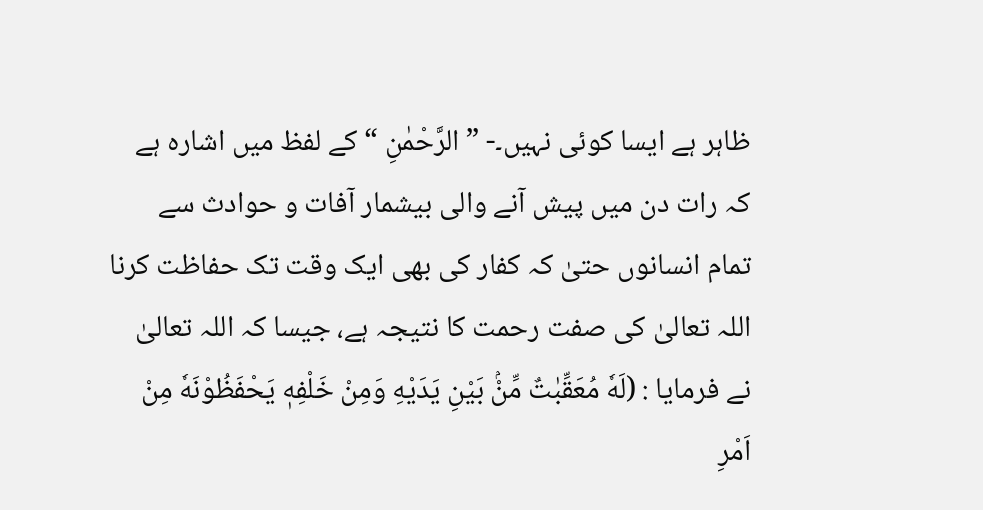ظاہر ہے ایسا کوئی نہیں۔- ” الرَّحْمٰنِ “ کے لفظ میں اشارہ ہے کہ رات دن میں پیش آنے والی بیشمار آفات و حوادث سے تمام انسانوں حتیٰ کہ کفار کی بھی ایک وقت تک حفاظت کرنا اللہ تعالیٰ کی صفت رحمت کا نتیجہ ہے، جیسا کہ اللہ تعالیٰ نے فرمایا : (لَهٗ مُعَقِّبٰتٌ مِّنْۢ بَيْنِ يَدَيْهِ وَمِنْ خَلْفِهٖ يَحْفَظُوْنَهٗ مِنْ اَمْرِ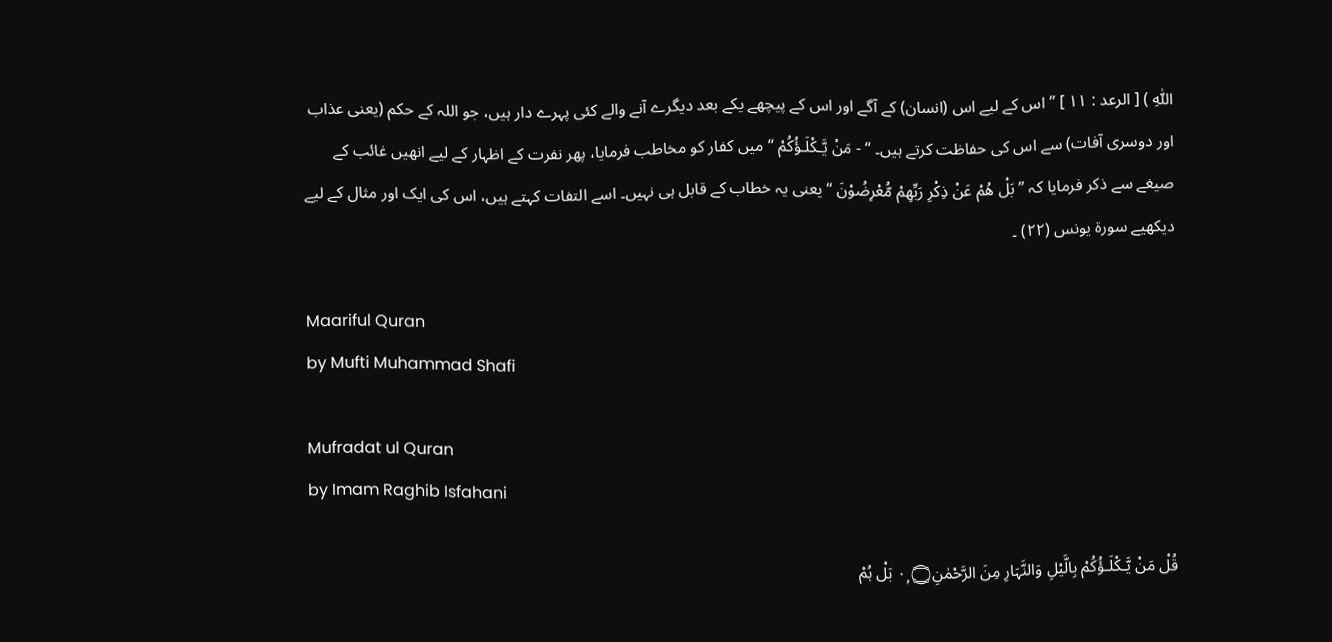اللّٰهِ ) [ الرعد : ١١ ] ” اس کے لیے اس (انسان) کے آگے اور اس کے پیچھے یکے بعد دیگرے آنے والے کئی پہرے دار ہیں، جو اللہ کے حکم (یعنی عذاب اور دوسری آفات) سے اس کی حفاظت کرتے ہیں۔ “ - مَنْ يَّـكْلَـؤُكُمْ “ میں کفار کو مخاطب فرمایا، پھر نفرت کے اظہار کے لیے انھیں غائب کے صیغے سے ذکر فرمایا کہ ” بَلْ هُمْ عَنْ ذِكْرِ رَبِّهِمْ مُّعْرِضُوْنَ “ یعنی یہ خطاب کے قابل ہی نہیں۔ اسے التفات کہتے ہیں، اس کی ایک اور مثال کے لیے دیکھیے سورة یونس (٢٢) ۔

Maariful Quran
by Mufti Muhammad Shafi

Mufradat ul Quran
by Imam Raghib Isfahani

قُلْ مَنْ يَّـكْلَـؤُكُمْ بِالَّيْلِ وَالنَّہَارِ مِنَ الرَّحْمٰنِ۝ ٠ۭ بَلْ ہُمْ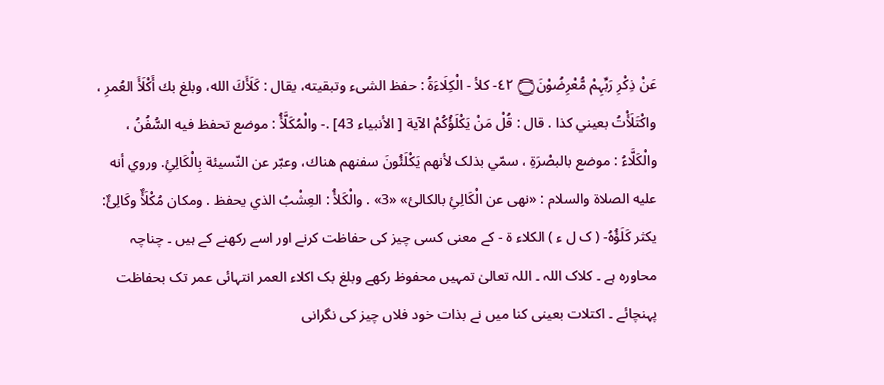عَنْ ذِكْرِ رَبِّہِمْ مُّعْرِضُوْنَ۝ ٤٢- كلأ - الْكِلَاءَةُ : حفظ الشیء وتبقیته، يقال : كَلَأَكَ الله، وبلغ بك أَكْلَأَ العُمرِ ، واكْتَلَأْتُ بعیني كذا . قال : قُلْ مَنْ يَكْلَؤُكُمْ الآية [ الأنبیاء 43] .- والْمُكَلَّأُ : موضع تحفظ فيه السُّفُنُ ، والْكَلَّاءُ : موضع بالبصْرَةِ ، سمّي بذلک لأنهم يَكْلَئُونَ سفنهم هناك، وعبّر عن النّسيئة بِالْكَالِئِ. وروي أنه عليه الصلاة والسلام : «نهى عن الْكَالِئِ بالکالئ» «3» . والْكَلأُ : العِشْبُ الذي يحفظ . ومکان مُكْلَأٌ وكَالِئٌ: يكثر كَلَؤُهُ- ( ک ل ء ) الکلاء ۃ - کے معنی کسی چیز کی حفاظت کرنے اور اسے رکھنے کے ہیں ۔ چناچہ محاورہ ہے ۔ کلاک اللہ ۔ اللہ تعالیٰ تمہیں محفوظ رکھے وبلغ بک اکلاء العمر انتہائی عمر تک بحفاظت پہنچائے ۔ اکتلات بعینی کنا میں نے بذات خود فلاں چیز کی نگرانی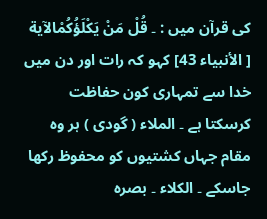کی قرآن میں : ۔ قُلْ مَنْ يَكْلَؤُكُمْالآية [ الأنبیاء 43] کہو کہ رات اور دن میں خدا سے تمہاری کون حفاظت کرسکتا ہے ۔ الملاء ( گودی ) ہر وہ مقام جہاں کشتیوں کو محفوظ رکھا جاسکے ۔ الکلاء ۔ بصرہ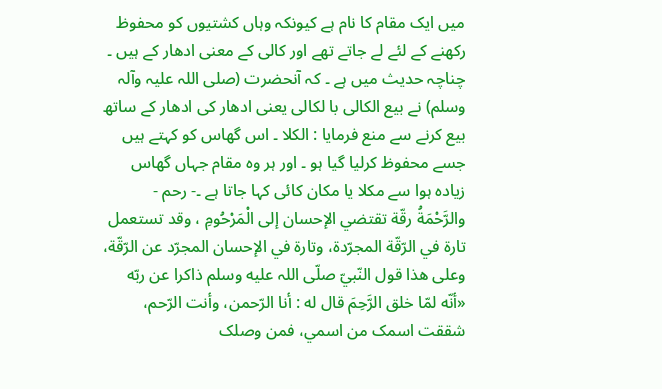میں ایک مقام کا نام ہے کیونکہ وہاں کشتیوں کو محفوظ رکھنے کے لئے لے جاتے تھے اور کالی کے معنی ادھار کے ہیں ۔ چناچہ حدیث میں ہے ۔ کہ آنحضرت (صلی اللہ علیہ وآلہ وسلم) نے بیع الکالی با لکالی یعنی ادھار کی ادھار کے ساتھ بیع کرنے سے منع فرمایا : الکلا ۔ اس گھاس کو کہتے ہیں جسے محفوظ کرلیا گیا ہو ۔ اور ہر وہ مقام جہاں گھاس زیادہ ہوا سے مکلا یا مکان کائی کہا جاتا ہے ۔- رحم - والرَّحْمَةُ رقّة تقتضي الإحسان إلى الْمَرْحُومِ ، وقد تستعمل تارة في الرّقّة المجرّدة، وتارة في الإحسان المجرّد عن الرّقّة، وعلی هذا قول النّبيّ صلّى اللہ عليه وسلم ذاکرا عن ربّه «أنّه لمّا خلق الرَّحِمَ قال له : أنا الرّحمن، وأنت الرّحم، شققت اسمک من اسمي، فمن وصلک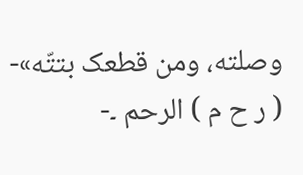وصلته، ومن قطعک بتتّه»- ( ر ح م ) الرحم ۔-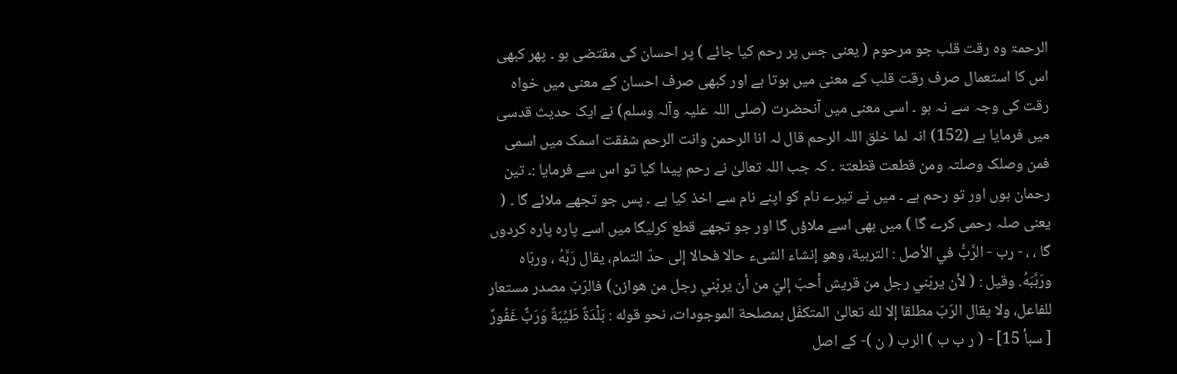الرحمۃ وہ رقت قلب جو مرحوم ( یعنی جس پر رحم کیا جائے ) پر احسان کی مقتضی ہو ۔ پھر کبھی اس کا استعمال صرف رقت قلب کے معنی میں ہوتا ہے اور کبھی صرف احسان کے معنی میں خواہ رقت کی وجہ سے نہ ہو ۔ اسی معنی میں آنحضرت (صلی اللہ علیہ وآلہ وسلم) نے ایک حدیث قدسی میں فرمایا ہے (152) انہ لما خلق اللہ الرحم قال لہ انا الرحمن وانت الرحم شفقت اسمک میں اسمی فمن وصلک وصلتہ ومن قطعت قطعتۃ ۔ کہ جب اللہ تعالیٰ نے رحم پیدا کیا تو اس سے فرمایا :۔ تین رحمان ہوں اور تو رحم ہے ۔ میں نے تیرے نام کو اپنے نام سے اخذ کیا ہے ۔ پس جو تجھے ملائے گا ۔ ( یعنی صلہ رحمی کرے گا ) میں بھی اسے ملاؤں گا اور جو تجھے قطع کرلیگا میں اسے پارہ پارہ کردوں گا ، ، - رب - الرَّبُّ في الأصل : التربية، وهو إنشاء الشیء حالا فحالا إلى حدّ التمام، يقال رَبَّهُ ، وربّاه ورَبَّبَهُ. وقیل : ( لأن يربّني رجل من قریش أحبّ إليّ من أن يربّني رجل من هوازن) فالرّبّ مصدر مستعار للفاعل، ولا يقال الرّبّ مطلقا إلا لله تعالیٰ المتکفّل بمصلحة الموجودات، نحو قوله : بَلْدَةٌ طَيِّبَةٌ وَرَبٌّ غَفُورٌ [ سبأ 15] - ( ر ب ب ) الرب ( ن )- کے اصل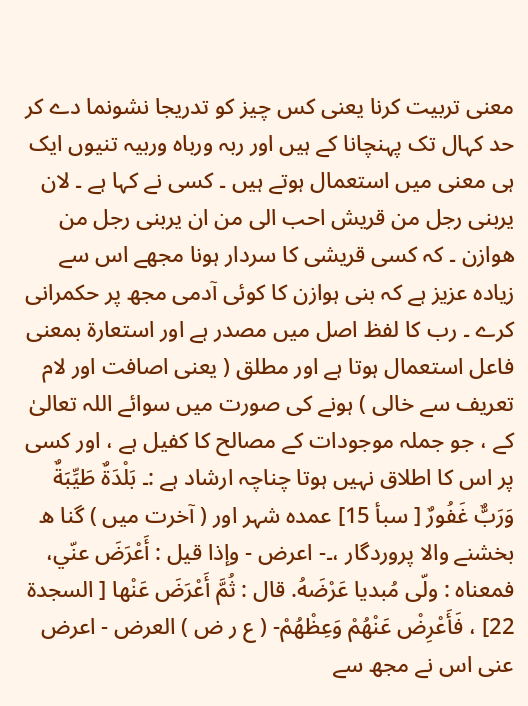معنی تربیت کرنا یعنی کس چیز کو تدریجا نشونما دے کر حد کہال تک پہنچانا کے ہیں اور ربہ ورباہ وربیہ تنیوں ایک ہی معنی میں استعمال ہوتے ہیں ۔ کسی نے کہا ہے ۔ لان یربنی رجل من قریش احب الی من ان یربنی رجل من ھوازن ۔ کہ کسی قریشی کا سردار ہونا مجھے اس سے زیادہ عزیز ہے کہ بنی ہوازن کا کوئی آدمی مجھ پر حکمرانی کرے ۔ رب کا لفظ اصل میں مصدر ہے اور استعارۃ بمعنی فاعل استعمال ہوتا ہے اور مطلق ( یعنی اصافت اور لام تعریف سے خالی ) ہونے کی صورت میں سوائے اللہ تعالیٰ کے ، جو جملہ موجودات کے مصالح کا کفیل ہے ، اور کسی پر اس کا اطلاق نہیں ہوتا چناچہ ارشاد ہے :۔ بَلْدَةٌ طَيِّبَةٌ وَرَبٌّ غَفُورٌ [ سبأ 15] عمدہ شہر اور ( آخرت میں ) گنا ه بخشنے والا پروردگار ،۔- اعرض - وإذا قيل : أَعْرَضَ عنّي، فمعناه : ولّى مُبدیا عَرْضَهُ. قال : ثُمَّ أَعْرَضَ عَنْها [ السجدة 22] ، فَأَعْرِضْ عَنْهُمْ وَعِظْهُمْ- ( ع ر ض ) العرض - اعرض عنی اس نے مجھ سے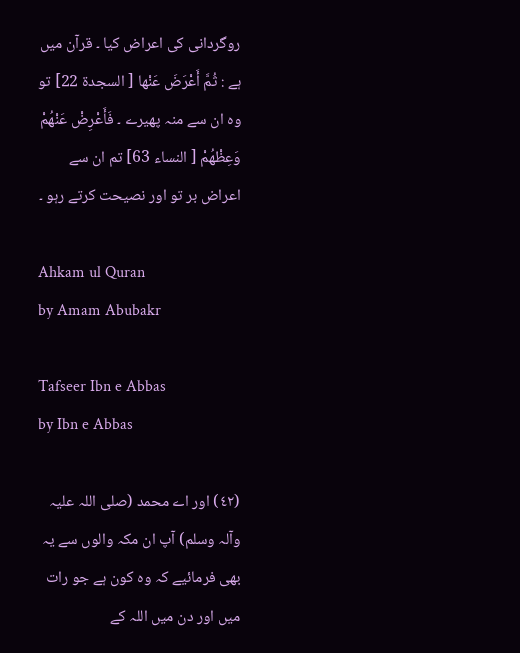روگردانی کی اعراض کیا ۔ قرآن میں ہے : ثُمَّ أَعْرَضَ عَنْها [ السجدة 22] تو وہ ان سے منہ پھیرے ۔ فَأَعْرِضْ عَنْهُمْ وَعِظْهُمْ [ النساء 63] تم ان سے اعراض بر تو اور نصیحت کرتے رہو ۔

Ahkam ul Quran
by Amam Abubakr

Tafseer Ibn e Abbas
by Ibn e Abbas

(٤٢) اور اے محمد (صلی اللہ علیہ وآلہ وسلم) آپ ان مکہ والوں سے یہ بھی فرمائیے کہ وہ کون ہے جو رات میں اور دن میں اللہ کے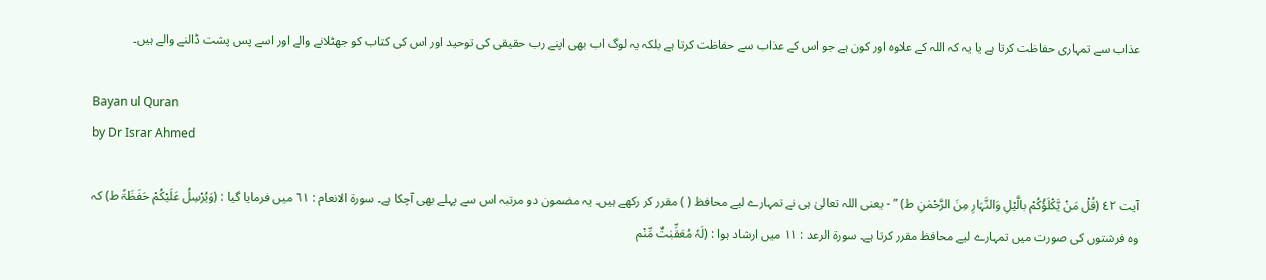عذاب سے تمہاری حفاظت کرتا ہے یا یہ کہ اللہ کے علاوہ اور کون ہے جو اس کے عذاب سے حفاظت کرتا ہے بلکہ یہ لوگ اب بھی اپنے رب حقیقی کی توحید اور اس کی کتاب کو جھٹلانے والے اور اسے پس پشت ڈالنے والے ہیں۔

Bayan ul Quran
by Dr Israr Ahmed

آیت ٤٢ (قُلْ مَنْ یَّکْلَؤُکُمْ بالَّیْلِ وَالنَّہَارِ مِنَ الرَّحْمٰنِ ط) ” - یعنی اللہ تعالیٰ ہی نے تمہارے لیے محافظ ( ) مقرر کر رکھے ہیں۔ یہ مضمون دو مرتبہ اس سے پہلے بھی آچکا ہے۔ سورة الانعام : ٦١ میں فرمایا گیا : (وَیُرْسِلُ عَلَیْکُمْ حَفَظَۃً ط) کہ وہ فرشتوں کی صورت میں تمہارے لیے محافظ مقرر کرتا ہے۔ سورة الرعد : ١١ میں ارشاد ہوا : (لَہٗ مُعَقِّبٰتٌ مِّنْم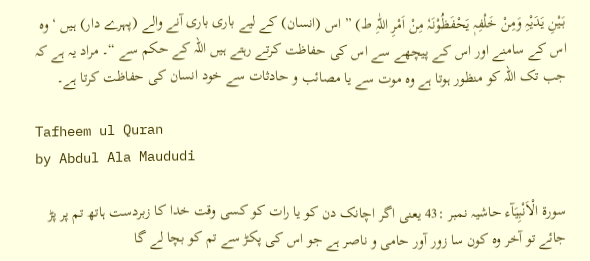بَیْنِ یَدَیْہِ وَمِنْ خَلْفِہٖ یَحْفَظُوْنَہٗ مِنْ اَمْرِ اللّٰہِ ط) ” اس (انسان) کے لیے باری باری آنے والے (پہرے دار) ہیں ‘ وہ اس کے سامنے اور اس کے پیچھے سے اس کی حفاظت کرتے رہتے ہیں اللہ کے حکم سے “۔ مراد یہ ہے کہ جب تک اللہ کو منظور ہوتا ہے وہ موت سے یا مصائب و حادثات سے خود انسان کی حفاظت کرتا ہے۔

Tafheem ul Quran
by Abdul Ala Maududi

سورة الْاَنْبِیَآء حاشیہ نمبر :43 یعنی اگر اچانک دن کو یا رات کو کسی وقت خدا کا زبردست ہاتھ تم پر پڑ جائے تو آخر وہ کون سا زور آور حامی و ناصر ہے جو اس کی پکڑ سے تم کو بچا لے گا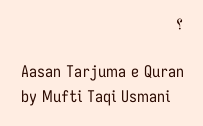؟

Aasan Tarjuma e Quran
by Mufti Taqi Usmani